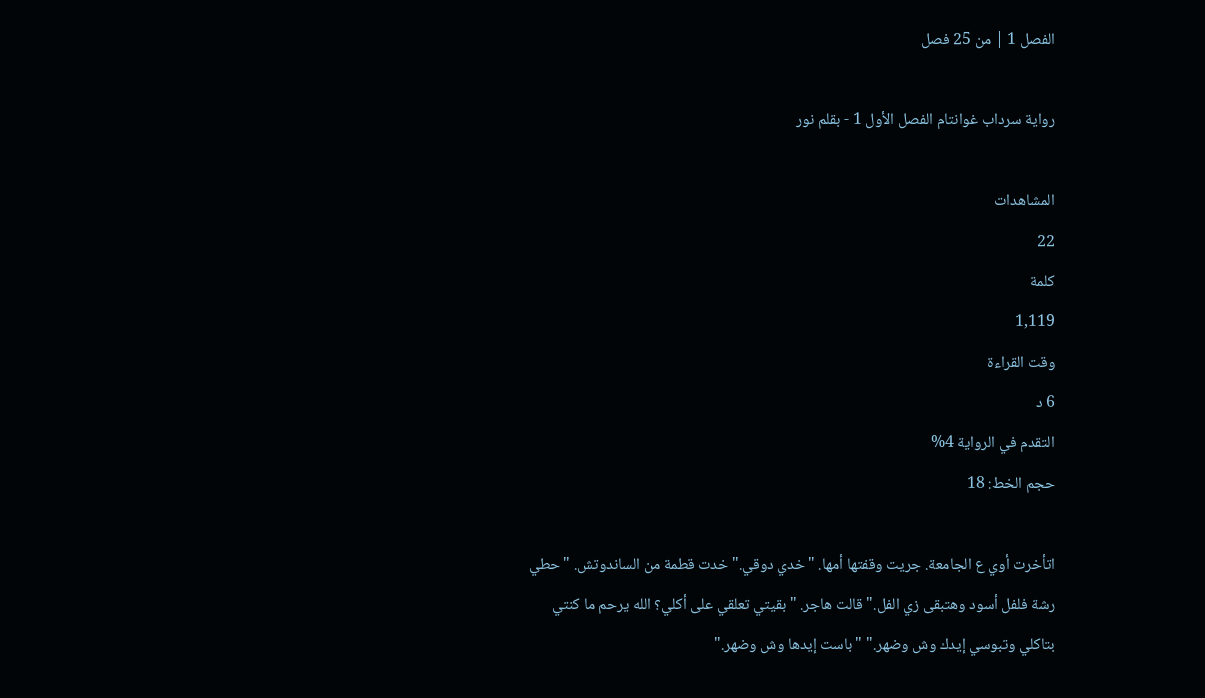الفصل 1 | من 25 فصل

رواية سرداب غوانتام الفصل الأول 1 - بقلم نور

المشاهدات
22
كلمة
1,119
وقت القراءة
6 د
التقدم في الرواية 4%
حجم الخط: 18

اتأخرت أوي ع الجامعة. جريت وقفتها أمها. "خدي دوقي." خدت قطمة من الساندوتش. "حطي رشة فلفل أسود وهتبقى زي الفل." قالت هاجر. "بقيتي تعلقي على أكلي؟ الله يرحم ما كنتي بتاكلي وتبوسي إيدك وش وضهر." "باست إيدها وش وضهر."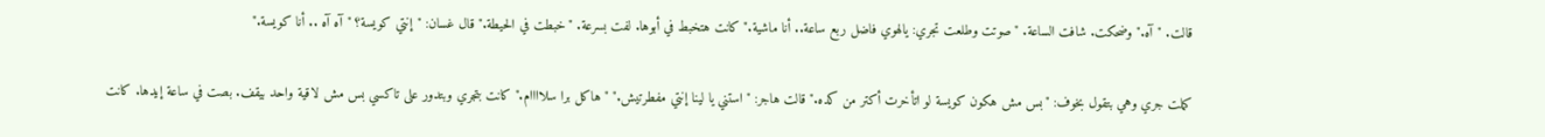قالت. "آه." وضحكت. شافت الساعة. "صوتت وطلعت تجري: يالهوي فاضل ربع ساعة.. أنا ماشية." كانت هتخبط في أبوها. لفت بسرعة. "خبطت في الحيطة." قال غسان: "إنتي كويسة؟ "آه آه .. أنا كويسة."

كملت جري وهي بتقول بخوف: "بس مش هكون كويسة لو اتأخرت أكتر من كده." قالت هاجر: "استني يا لينا إنتي مفطرتيش." "هاكل برا سلاااام." كانت بتجري وبتدور على تاكسي بس مش لاقية واحد بيقف. بصت في ساعة إيدها. كانت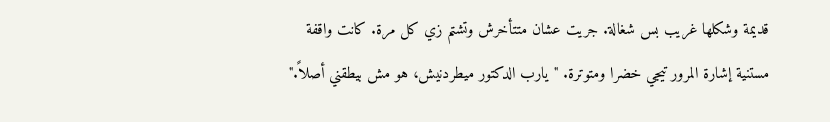قديمة وشكلها غريب بس شغالة. جريت عشان متتأخرش وتشتم زي كل مرة. كانت واقفة مستنية إشارة المرور تيجي خضرا ومتوترة. "يارب الدكتور ميطردنيش، هو مش بيطقني أصلاً."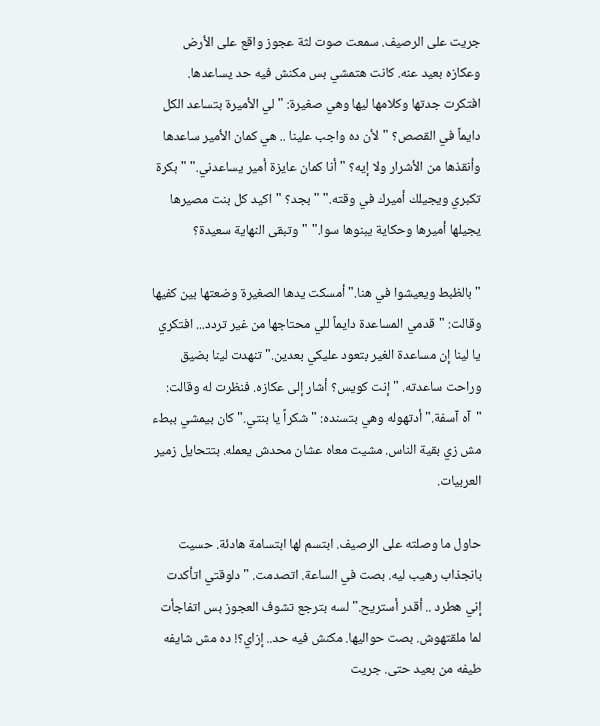جريت على الرصيف. سمعت صوت لثة عجوز واقع على الأرض وعكازه بعيد عنه. كانت هتمشي بس مكنش فيه حد يساعدها. افتكرت جدتها وكلامها ليها وهي صغيرة: "لي الأميرة بتساعد الكل دايماً في القصص؟ "لأن ده واجب علينا .. هي كمان الأمير ساعدها وأنقذها من الأشرار ولا إيه؟ "أنا كمان عايزة أمير يساعدني." "بكرة تكبري ويجيلك أميرك في وقته." "بجد؟ "اكيد كل بنت مصيرها يجيلها أميرها وحكاية يبنوها سوا." "وتبقى النهاية سعيدة؟

"بالظبط ويعيشوا في هنا." أمسكت يدها الصغيرة وضعتها بين كفيها وقالت: "قدمي المساعدة دايماً للي محتاجها من غير تردد... افتكري يا لينا إن مساعدة الغير بتعود عليكي بعدين." تنهدت لينا بضيق وراحت ساعدته. "إنت كويس؟ أشار إلى عكازه. فنظرت له وقالت: "آه آسفة." أدتهوله وهي بتسنده: "شكراً يا بنتي." كان بيمشي ببطء مش زي بقية الناس. مشيت معاه عشان محدش يعمله. بتتحايل زمير العربيات.

حاول ما وصلته على الرصيف. ابتسم لها ابتسامة هادئة. حسيت بانجذاب رهيب ليه. بصت في الساعة. اتصدمت. "دلوقتي اتأكدت إني هطرد .. أقدر أستريح." لسه بترجع تشوف العجوز بس اتفاجأت لما ملقتهوش. بصت حواليها. مكنش فيه حد.. إزاي؟! ده مش شايفه طيفه من بعيد حتى. جريت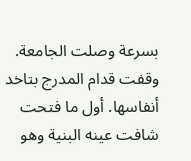بسرعة وصلت الجامعة. وقفت قدام المدرج بتاخد أنفاسها. أول ما فتحت شافت عينه البنية وهو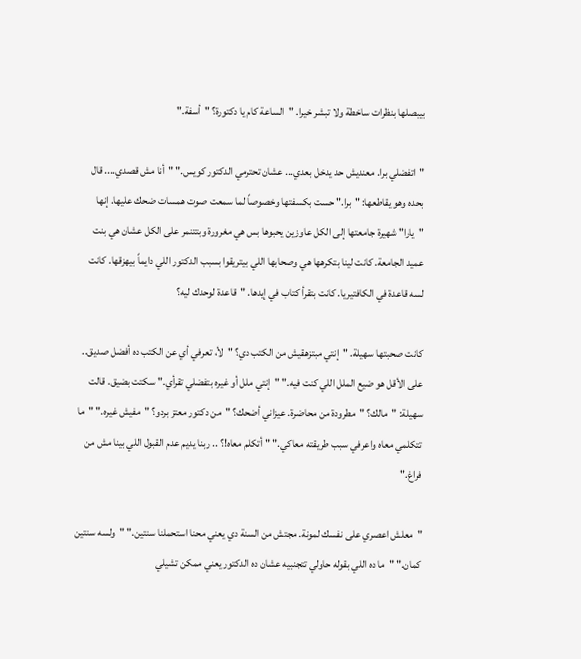بيبصلها بنظرات ساخطة ولا تبشر خيرا. "الساعة كام يا دكتورة؟ "أسفة."

"اتفضلي برا. معنديش حد يدخل بعدي... عشان تحترمي الدكتور كويس." "أنا مش قصدي.... قال بحده وهو يقاطعها: "برا." حست بكسفتها وخصوصاً لما سمعت صوت همسات ضحك عليها. إنها "يارا" شهيرة جامعتها إلى الكل عاوزين يحبوها بس هي مغرورة وبتتنمر على الكل عشان هي بنت عميد الجامعة. كانت لينا بتكرهها هي وصحابها اللي بيتريقوا بسبب الدكتور اللي دايماً بيهزقها. كانت لسه قاعدة في الكافتيريا. كانت بتقرأ كتاب في إيدها. "قاعدة لوحدك ليه؟

كانت صحبتها سهيلة. "إنتي مبتزهقيش من الكتب دي؟ "لأ، تعرفي أي عن الكتب ده أفضل صديق.. على الأقل هو ضيع الملل اللي كنت فيه." "إنتي ملل أو غيره بتفضلي تقرأي." سكتت بضيق. قالت سهيلة: "مالك؟ "مطرودة من محاضرة. عيزاني أضحك؟ "من دكتور معتز بردو؟ "مفيش غيره." "ما تتكلمي معاه واعرفي سبب طريقته معاكي." "أتكلم معاه!؟ .. ربنا يديم عدم القبول اللي بينا مش من فراغ."

"معلش اعصري على نفسك لمونة. مجتش من السنة دي يعني محنا استحملنا سنتين." "ولسه سنتين كمان." "ما ده اللي بقوله حاولي تتجنبيه عشان ده الدكتور يعني ممكن تشيلي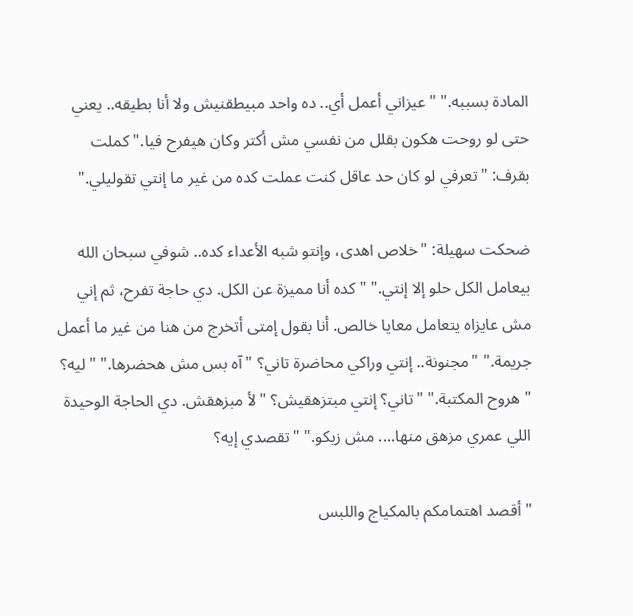المادة بسببه." "عيزاني أعمل أي.. ده واحد مبيطقنيش ولا أنا بطيقه.. يعني حتى لو روحت هكون بقلل من نفسي مش أكتر وكان هيفرح فيا." كملت بقرف: "تعرفي لو كان حد عاقل كنت عملت كده من غير ما إنتي تقوليلي."

ضحكت سهيلة: "خلاص اهدى، وإنتو شبه الأعداء كده.. شوفي سبحان الله بيعامل الكل حلو إلا إنتي." "كده أنا مميزة عن الكل. دي حاجة تفرح، ثم إني مش عايزاه يتعامل معايا خالص. أنا بقول إمتى أتخرج من هنا من غير ما أعمل جريمة." "مجنونة.. إنتي وراكي محاضرة تاني؟ "آه بس مش هحضرها." "ليه؟ "هروح المكتبة." "تاني؟ إنتي مبتزهقيش؟ "لأ مبزهقش. دي الحاجة الوحيدة اللي عمري مزهق منها.... مش زيكو." "تقصدي إيه؟

"أقصد اهتمامكم بالمكياج واللبس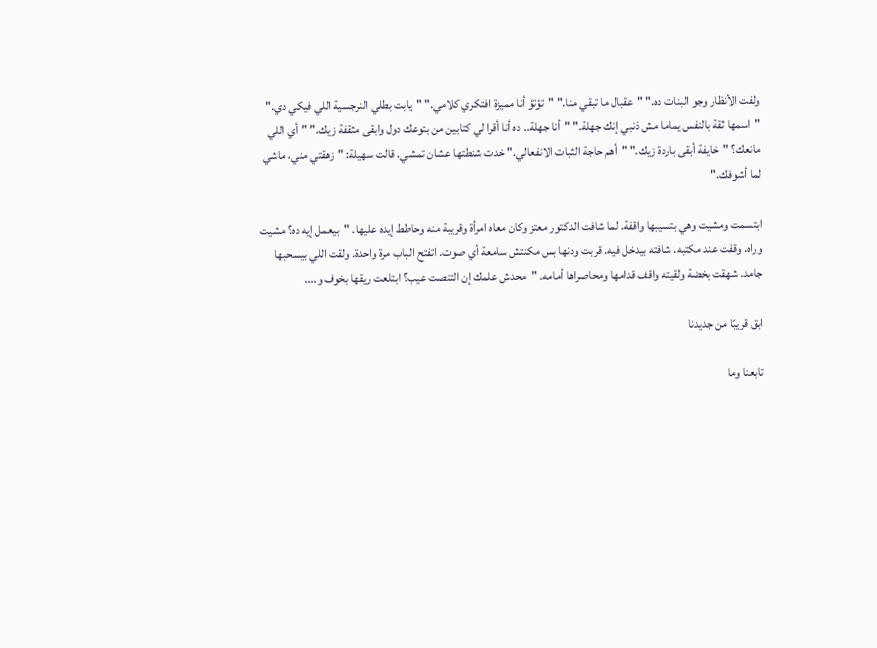ولفت الأنظار وجو البنات ده." "عقبال ما تبقي منا." "تؤتؤ أنا مميزة افتكري كلامي." "يابت بطلي النرجسية اللي فيكي دي." "اسمها ثقة بالنفس يماما مش ذنبي إنك جهلة." "أنا جهلة.. ده أنا أقرا لي كتابين من بتوعك دول وابقى مثقفة زيك." "أي اللي مانعك؟ "خايفة أبقى باردة زيك." "أهم حاجة الثبات الانفعالي." خدت شنطتها عشان تمشي. قالت سهيلة: "زهقتي مني، ماشي لما أشوفك."

ابتسمت ومشيت وهي بتسيبها واقفة. لما شافت الدكتور معتز وكان معاه امرأة وقريبة منه وحاطط إيده عليها. "بيعمل إيه ده؟ مشيت وراه. وقفت عند مكتبه. شافته بيدخل فيه. قربت ودنها بس مكنتش سامعة أي صوت. اتفتح الباب مرة واحدة. ولقت اللي بيسحبها جامد. شهقت بخضة ولقيته واقف قدامها ومحاصراها أمامه. "محدش علمك إن التنصت عيب؟ ابتلعت ريقها بخوف و....

ابق قريبًا من جديدنا

تابعنا وما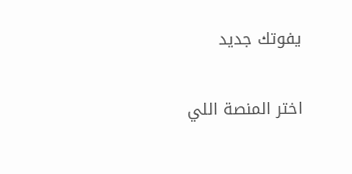يفوتك جديد

اختر المنصة اللي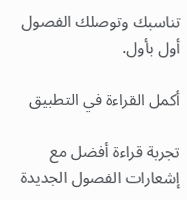تناسبك وتوصلك الفصول أول بأول.

أكمل القراءة في التطبيق

تجربة قراءة أفضل مع إشعارات الفصول الجديدة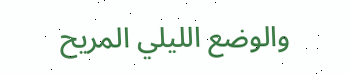والوضع الليلي المريح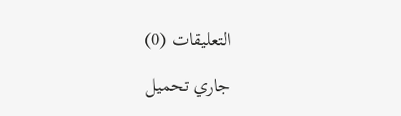التعليقات (0)

جاري تحميل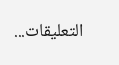التعليقات...